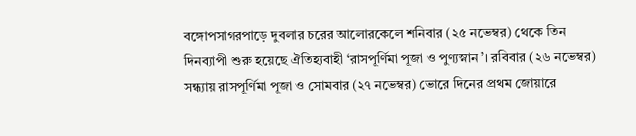বঙ্গোপসাগরপাড়ে দুবলার চরের আলোরকেলে শনিবার (২৫ নভেম্বর) থেকে তিন দিনব্যাপী শুরু হয়েছে ঐতিহ্যবাহী ‘রাসপূর্ণিমা পূজা ও পুণ্যস্নান’। রবিবার (২৬ নভেম্বর) সন্ধ্যায় রাসপূর্ণিমা পূজা ও সোমবার (২৭ নভেম্বর) ভোরে দিনের প্রথম জোয়ারে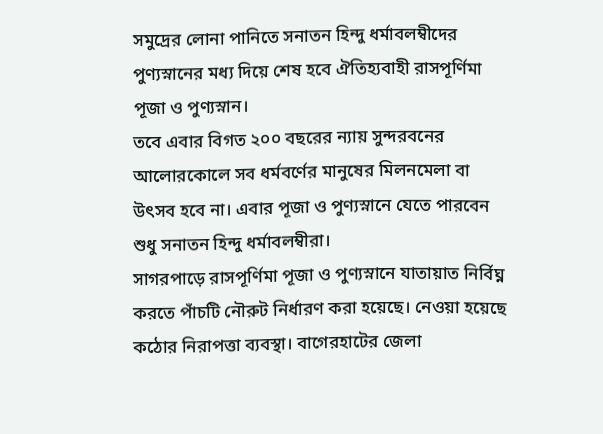সমুদ্রের লোনা পানিতে সনাতন হিন্দু ধর্মাবলম্বীদের পুণ্যস্নানের মধ্য দিয়ে শেষ হবে ঐতিহ্যবাহী রাসপূর্ণিমা পূজা ও পুণ্যস্নান।
তবে এবার বিগত ২০০ বছরের ন্যায় সুন্দরবনের আলোরকোলে সব ধর্মবর্ণের মানুষের মিলনমেলা বা উৎসব হবে না। এবার পূজা ও পুণ্যস্নানে যেতে পারবেন শুধু সনাতন হিন্দু ধর্মাবলম্বীরা।
সাগরপাড়ে রাসপূর্ণিমা পূজা ও পুণ্যস্নানে যাতায়াত নির্বিঘ্ন করতে পাঁচটি নৌরুট নির্ধারণ করা হয়েছে। নেওয়া হয়েছে কঠোর নিরাপত্তা ব্যবস্থা। বাগেরহাটের জেলা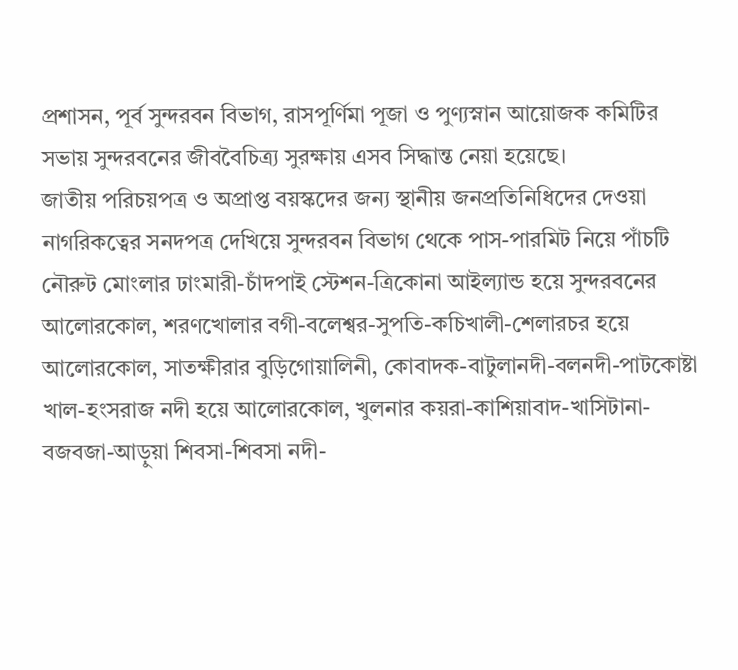প্রশাসন, পূর্ব সুন্দরবন বিভাগ, রাসপূর্ণিমা পূজা ও পুণ্যস্নান আয়োজক কমিটির সভায় সুন্দরবনের জীববৈচিত্র্য সুরক্ষায় এসব সিদ্ধান্ত নেয়া হয়েছে।
জাতীয় পরিচয়পত্র ও অপ্রাপ্ত বয়স্কদের জন্য স্থানীয় জনপ্রতিনিধিদের দেওয়া নাগরিকত্বের সনদপত্র দেখিয়ে সুন্দরবন বিভাগ থেকে পাস-পারমিট নিয়ে পাঁচটি নৌরুট মোংলার ঢাংমারী-চাঁদপাই স্টেশন-ত্রিকোনা আইল্যান্ড হয়ে সুন্দরবনের আলোরকোল, শরণখোলার বগী-বলেশ্বর-সুপতি-কচিখালী-শেলারচর হয়ে আলোরকোল, সাতক্ষীরার বুড়িগোয়ালিনী, কোবাদক-বাটুলানদী-বলনদী-পাটকোষ্টা খাল-হংসরাজ নদী হয়ে আলোরকোল, খুলনার কয়রা-কাশিয়াবাদ-খাসিটানা-বজবজা-আড়ুয়া শিবসা-শিবসা নদী-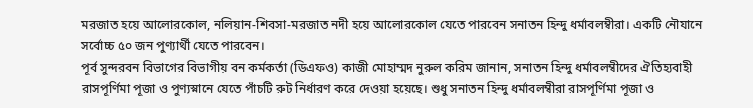মরজাত হয়ে আলোরকোল, নলিয়ান-শিবসা-মরজাত নদী হয়ে আলোরকোল যেতে পারবেন সনাতন হিন্দু ধর্মাবলম্বীরা। একটি নৌযানে সর্বোচ্চ ৫০ জন পুণ্যার্থী যেতে পারবেন।
পূর্ব সুন্দরবন বিভাগের বিভাগীয় বন কর্মকর্তা (ডিএফও) কাজী মোহাম্মদ নুরুল করিম জানান, সনাতন হিন্দু ধর্মাবলম্বীদের ঐতিহ্যবাহী রাসপূর্ণিমা পূজা ও পুণ্যস্নানে যেতে পাঁচটি রুট নির্ধারণ করে দেওয়া হয়েছে। শুধু সনাতন হিন্দু ধর্মাবলম্বীরা রাসপূর্ণিমা পূজা ও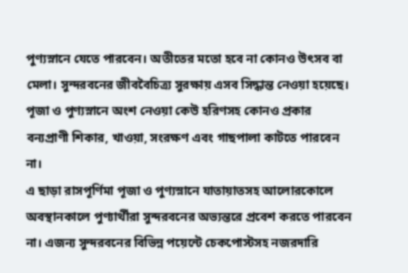পুণ্যস্নানে যেতে পারবেন। অতীতের মতো হবে না কোনও উৎসব বা মেলা। সুন্দরবনের জীববৈচিত্র্য সুরক্ষায় এসব সিদ্ধান্ত নেওয়া হয়েছে। পূজা ও পুণ্যস্নানে অংশ নেওয়া কেউ হরিণসহ কোনও প্রকার বন্যপ্রাণী শিকার, খাওয়া, সংরক্ষণ এবং গাছপালা কাটতে পারবেন না।
এ ছাড়া রাসপূর্ণিমা পূজা ও পুণ্যস্নানে যাতায়াতসহ আলোরকোলে অবস্থানকালে পুণ্যার্থীরা সুন্দরবনের অভ্যন্তরে প্রবেশ করতে পারবেন না। এজন্য সুন্দরবনের বিভিন্ন পয়েন্টে চেকপোস্টসহ নজরদারি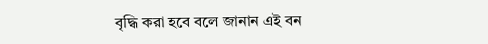বৃদ্ধি করা হবে বলে জানান এই বন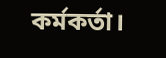কর্মকর্তা।